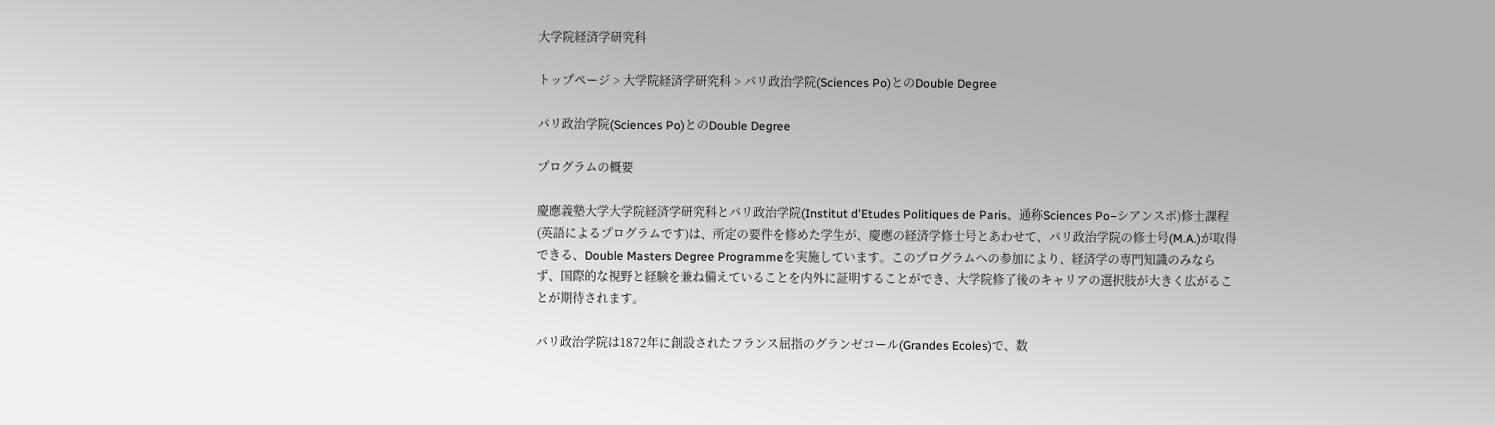大学院経済学研究科

トップページ > 大学院経済学研究科 > パリ政治学院(Sciences Po)とのDouble Degree

パリ政治学院(Sciences Po)とのDouble Degree

プログラムの概要

慶應義塾大学大学院経済学研究科とパリ政治学院(Institut d'Etudes Politiques de Paris、通称Sciences Po−シアンスポ)修士課程(英語によるプログラムです)は、所定の要件を修めた学生が、慶應の経済学修士号とあわせて、パリ政治学院の修士号(M.A.)が取得できる、Double Masters Degree Programmeを実施しています。このプログラムへの参加により、経済学の専門知識のみならず、国際的な視野と経験を兼ね備えていることを内外に証明することができ、大学院修了後のキャリアの選択肢が大きく広がることが期待されます。

パリ政治学院は1872年に創設されたフランス屈指のグランゼコール(Grandes Ecoles)で、数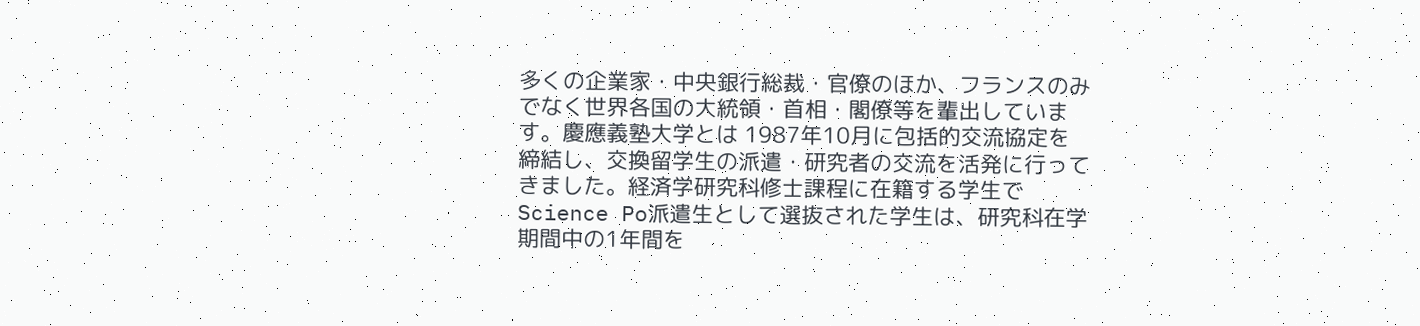多くの企業家・中央銀行総裁・官僚のほか、フランスのみでなく世界各国の大統領・首相・閣僚等を輩出しています。慶應義塾大学とは 1987年10月に包括的交流協定を締結し、交換留学生の派遣・研究者の交流を活発に行ってきました。経済学研究科修士課程に在籍する学生でScience Po派遣生として選抜された学生は、研究科在学期間中の1年間を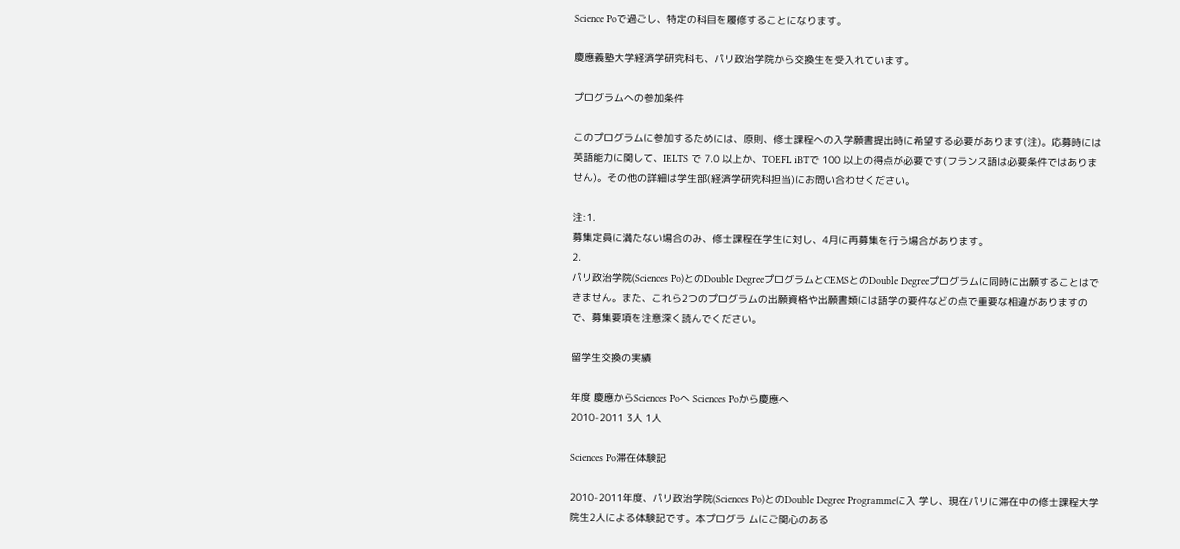Science Poで過ごし、特定の科目を履修することになります。

慶應義塾大学経済学研究科も、パリ政治学院から交換生を受入れています。

プログラムへの参加条件

このプログラムに参加するためには、原則、修士課程への入学願書提出時に希望する必要があります(注)。応募時には英語能力に関して、IELTS で 7.0 以上か、TOEFL iBTで 100 以上の得点が必要です(フランス語は必要条件ではありません)。その他の詳細は学生部(経済学研究科担当)にお問い合わせください。

注:1.
募集定員に満たない場合のみ、修士課程在学生に対し、4月に再募集を行う場合があります。
2.
パリ政治学院(Sciences Po)とのDouble DegreeプログラムとCEMSとのDouble Degreeプログラムに同時に出願することはできません。また、これら2つのプログラムの出願資格や出願書類には語学の要件などの点で重要な相違がありますので、募集要項を注意深く読んでください。

留学生交換の実績

年度 慶應からSciences Poへ Sciences Poから慶應へ
2010-2011 3人 1人

Sciences Po滞在体験記

2010-2011年度、パリ政治学院(Sciences Po)とのDouble Degree Programmeに入 学し、現在パリに滞在中の修士課程大学院生2人による体験記です。本プログラ ムにご関心のある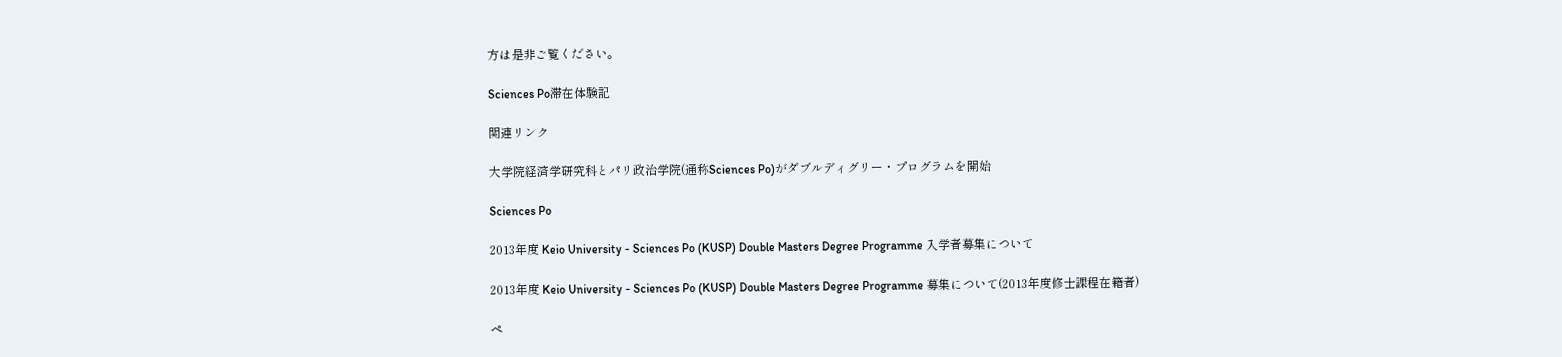方は是非ご覧ください。

Sciences Po滞在体験記

関連リンク

大学院経済学研究科とパリ政治学院(通称Sciences Po)がダブルディグリー・プログラムを開始

Sciences Po

2013年度 Keio University - Sciences Po (KUSP) Double Masters Degree Programme 入学者募集について

2013年度 Keio University - Sciences Po (KUSP) Double Masters Degree Programme 募集について(2013年度修士課程在籍者)

ペ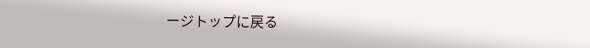ージトップに戻る